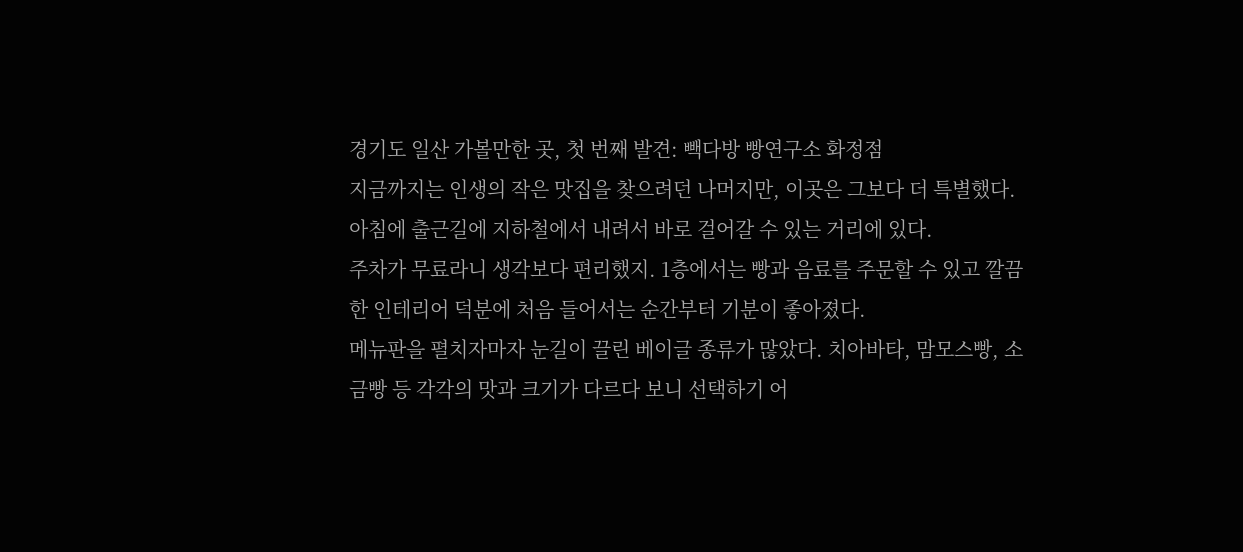경기도 일산 가볼만한 곳, 첫 번째 발견: 빽다방 빵연구소 화정점
지금까지는 인생의 작은 맛집을 찾으려던 나머지만, 이곳은 그보다 더 특별했다. 아침에 출근길에 지하철에서 내려서 바로 걸어갈 수 있는 거리에 있다.
주차가 무료라니 생각보다 편리했지. 1층에서는 빵과 음료를 주문할 수 있고 깔끔한 인테리어 덕분에 처음 들어서는 순간부터 기분이 좋아졌다.
메뉴판을 펼치자마자 눈길이 끌린 베이글 종류가 많았다. 치아바타, 맘모스빵, 소금빵 등 각각의 맛과 크기가 다르다 보니 선택하기 어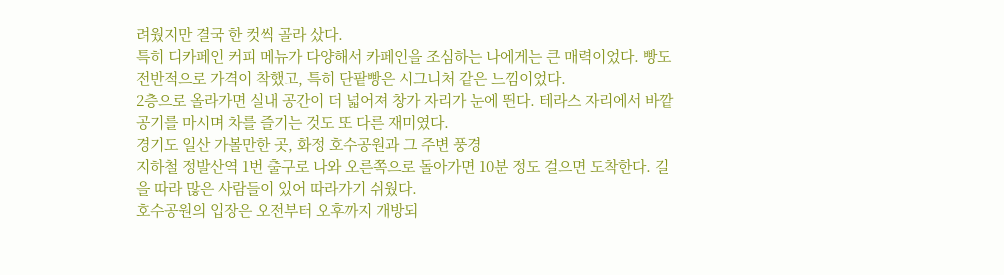려웠지만 결국 한 컷씩 골라 샀다.
특히 디카페인 커피 메뉴가 다양해서 카페인을 조심하는 나에게는 큰 매력이었다. 빵도 전반적으로 가격이 착했고, 특히 단팥빵은 시그니처 같은 느낌이었다.
2층으로 올라가면 실내 공간이 더 넓어져 창가 자리가 눈에 띈다. 테라스 자리에서 바깥 공기를 마시며 차를 즐기는 것도 또 다른 재미였다.
경기도 일산 가볼만한 곳, 화정 호수공원과 그 주변 풍경
지하철 정발산역 1번 출구로 나와 오른쪽으로 돌아가면 10분 정도 걸으면 도착한다. 길을 따라 많은 사람들이 있어 따라가기 쉬웠다.
호수공원의 입장은 오전부터 오후까지 개방되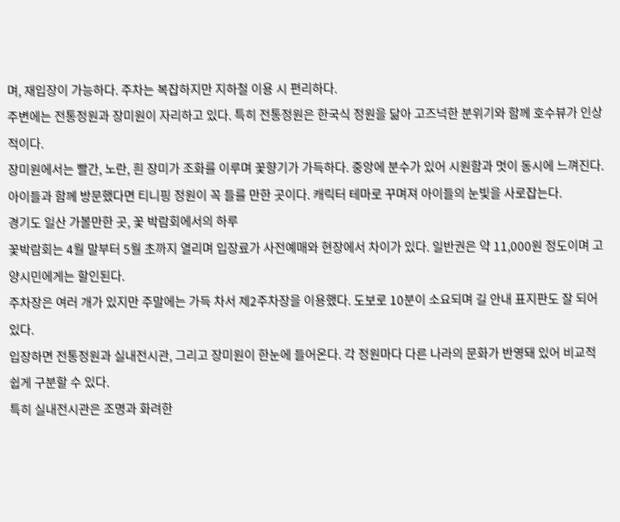며, 재입장이 가능하다. 주차는 복잡하지만 지하철 이용 시 편리하다.
주변에는 전통정원과 장미원이 자리하고 있다. 특히 전통정원은 한국식 정원을 닮아 고즈넉한 분위기와 함께 호수뷰가 인상적이다.
장미원에서는 빨간, 노란, 흰 장미가 조화를 이루며 꽃향기가 가득하다. 중앙에 분수가 있어 시원함과 멋이 동시에 느껴진다.
아이들과 함께 방문했다면 티니핑 정원이 꼭 들를 만한 곳이다. 캐릭터 테마로 꾸며져 아이들의 눈빛을 사로잡는다.
경기도 일산 가볼만한 곳, 꽃 박람회에서의 하루
꽃박람회는 4월 말부터 5월 초까지 열리며 입장료가 사전예매와 현장에서 차이가 있다. 일반권은 약 11,000원 정도이며 고양시민에게는 할인된다.
주차장은 여러 개가 있지만 주말에는 가득 차서 제2주차장을 이용했다. 도보로 10분이 소요되며 길 안내 표지판도 잘 되어 있다.
입장하면 전통정원과 실내전시관, 그리고 장미원이 한눈에 들어온다. 각 정원마다 다른 나라의 문화가 반영돼 있어 비교적 쉽게 구분할 수 있다.
특히 실내전시관은 조명과 화려한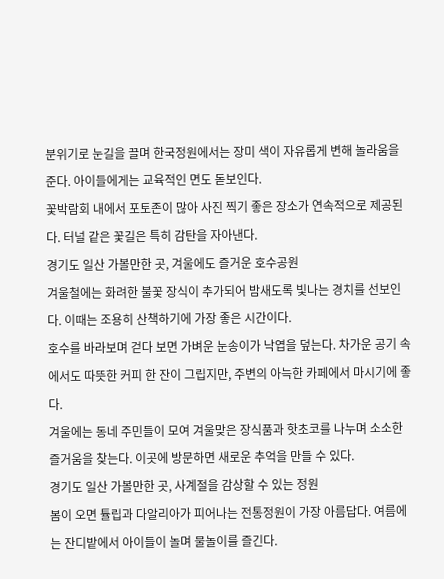분위기로 눈길을 끌며 한국정원에서는 장미 색이 자유롭게 변해 놀라움을 준다. 아이들에게는 교육적인 면도 돋보인다.
꽃박람회 내에서 포토존이 많아 사진 찍기 좋은 장소가 연속적으로 제공된다. 터널 같은 꽃길은 특히 감탄을 자아낸다.
경기도 일산 가볼만한 곳, 겨울에도 즐거운 호수공원
겨울철에는 화려한 불꽃 장식이 추가되어 밤새도록 빛나는 경치를 선보인다. 이때는 조용히 산책하기에 가장 좋은 시간이다.
호수를 바라보며 걷다 보면 가벼운 눈송이가 낙엽을 덮는다. 차가운 공기 속에서도 따뜻한 커피 한 잔이 그립지만, 주변의 아늑한 카페에서 마시기에 좋다.
겨울에는 동네 주민들이 모여 겨울맞은 장식품과 핫초코를 나누며 소소한 즐거움을 찾는다. 이곳에 방문하면 새로운 추억을 만들 수 있다.
경기도 일산 가볼만한 곳, 사계절을 감상할 수 있는 정원
봄이 오면 튤립과 다알리아가 피어나는 전통정원이 가장 아름답다. 여름에는 잔디밭에서 아이들이 놀며 물놀이를 즐긴다.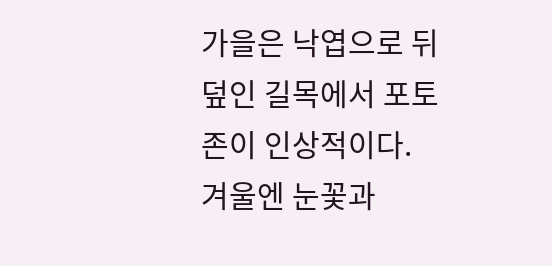가을은 낙엽으로 뒤덮인 길목에서 포토존이 인상적이다. 겨울엔 눈꽃과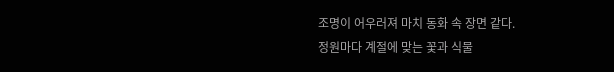조명이 어우러져 마치 동화 속 장면 같다.
정원마다 계절에 맞는 꽃과 식물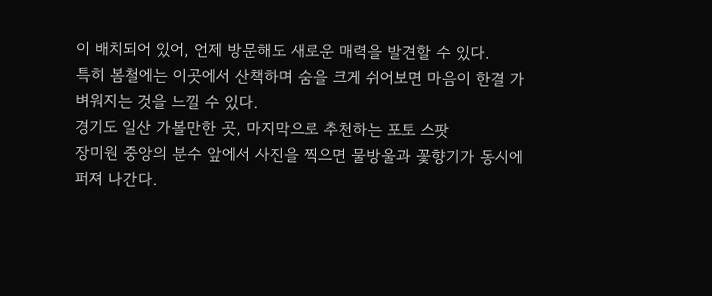이 배치되어 있어, 언제 방문해도 새로운 매력을 발견할 수 있다.
특히 봄철에는 이곳에서 산책하며 숨을 크게 쉬어보면 마음이 한결 가벼워지는 것을 느낄 수 있다.
경기도 일산 가볼만한 곳, 마지막으로 추천하는 포토 스팟
장미원 중앙의 분수 앞에서 사진을 찍으면 물방울과 꽃향기가 동시에 퍼져 나간다.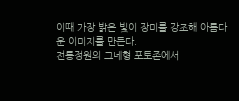이때 가장 밝은 빛이 장미를 강조해 아름다운 이미지를 만든다.
전통정원의 그네형 포토존에서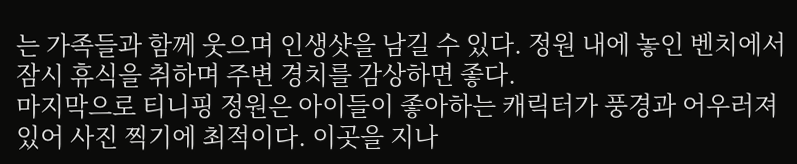는 가족들과 함께 웃으며 인생샷을 남길 수 있다. 정원 내에 놓인 벤치에서 잠시 휴식을 취하며 주변 경치를 감상하면 좋다.
마지막으로 티니핑 정원은 아이들이 좋아하는 캐릭터가 풍경과 어우러져 있어 사진 찍기에 최적이다. 이곳을 지나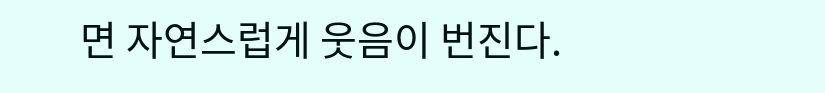면 자연스럽게 웃음이 번진다.